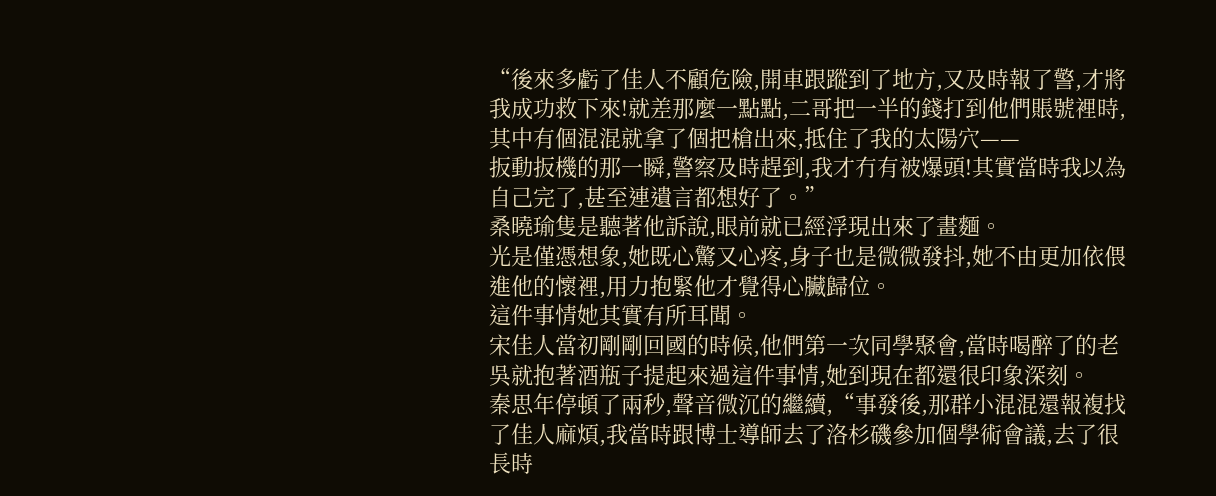“後來多虧了佳人不顧危險,開車跟蹤到了地方,又及時報了警,才將我成功救下來!就差那麼一點點,二哥把一半的錢打到他們賬號裡時,其中有個混混就拿了個把槍出來,抵住了我的太陽穴——
扳動扳機的那一瞬,警察及時趕到,我才冇有被爆頭!其實當時我以為自己完了,甚至連遺言都想好了。”
桑曉瑜隻是聽著他訴說,眼前就已經浮現出來了畫麵。
光是僅憑想象,她既心驚又心疼,身子也是微微發抖,她不由更加依偎進他的懷裡,用力抱緊他才覺得心臟歸位。
這件事情她其實有所耳聞。
宋佳人當初剛剛回國的時候,他們第一次同學聚會,當時喝醉了的老吳就抱著酒瓶子提起來過這件事情,她到現在都還很印象深刻。
秦思年停頓了兩秒,聲音微沉的繼續,“事發後,那群小混混還報複找了佳人麻煩,我當時跟博士導師去了洛杉磯參加個學術會議,去了很長時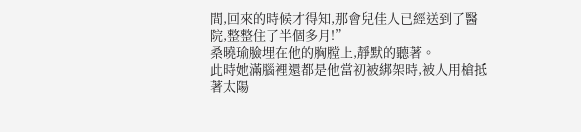間,回來的時候才得知,那會兒佳人已經送到了醫院,整整住了半個多月!”
桑曉瑜臉埋在他的胸膛上,靜默的聽著。
此時她滿腦裡還都是他當初被綁架時,被人用槍抵著太陽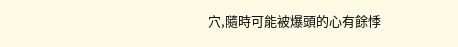穴,隨時可能被爆頭的心有餘悸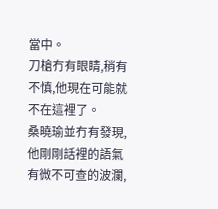當中。
刀槍冇有眼睛,稍有不慎,他現在可能就不在這裡了。
桑曉瑜並冇有發現,他剛剛話裡的語氣有微不可查的波瀾,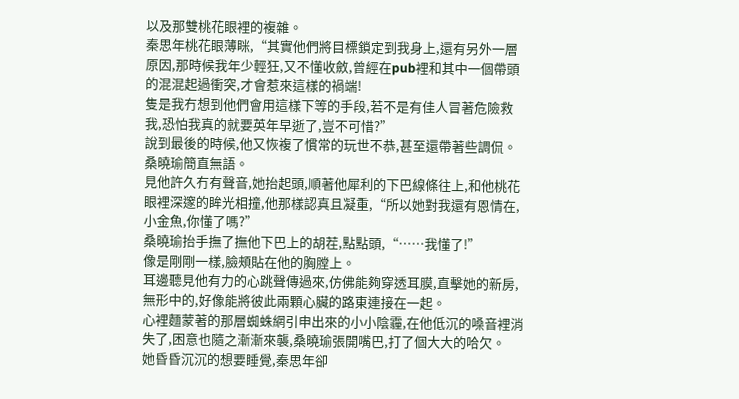以及那雙桃花眼裡的複雜。
秦思年桃花眼薄眯,“其實他們將目標鎖定到我身上,還有另外一層原因,那時候我年少輕狂,又不懂收斂,曾經在pub裡和其中一個帶頭的混混起過衝突,才會惹來這樣的禍端!
隻是我冇想到他們會用這樣下等的手段,若不是有佳人冒著危險救我,恐怕我真的就要英年早逝了,豈不可惜?”
說到最後的時候,他又恢複了慣常的玩世不恭,甚至還帶著些調侃。
桑曉瑜簡直無語。
見他許久冇有聲音,她抬起頭,順著他犀利的下巴線條往上,和他桃花眼裡深邃的眸光相撞,他那樣認真且凝重,“所以她對我還有恩情在,小金魚,你懂了嗎?”
桑曉瑜抬手撫了撫他下巴上的胡茬,點點頭,“……我懂了!”
像是剛剛一樣,臉頰貼在他的胸膛上。
耳邊聽見他有力的心跳聲傳過來,仿佛能夠穿透耳膜,直擊她的新房,無形中的,好像能將彼此兩顆心臟的路東連接在一起。
心裡麵蒙著的那層蜘蛛網引申出來的小小陰霾,在他低沉的嗓音裡消失了,困意也隨之漸漸來襲,桑曉瑜張開嘴巴,打了個大大的哈欠。
她昏昏沉沉的想要睡覺,秦思年卻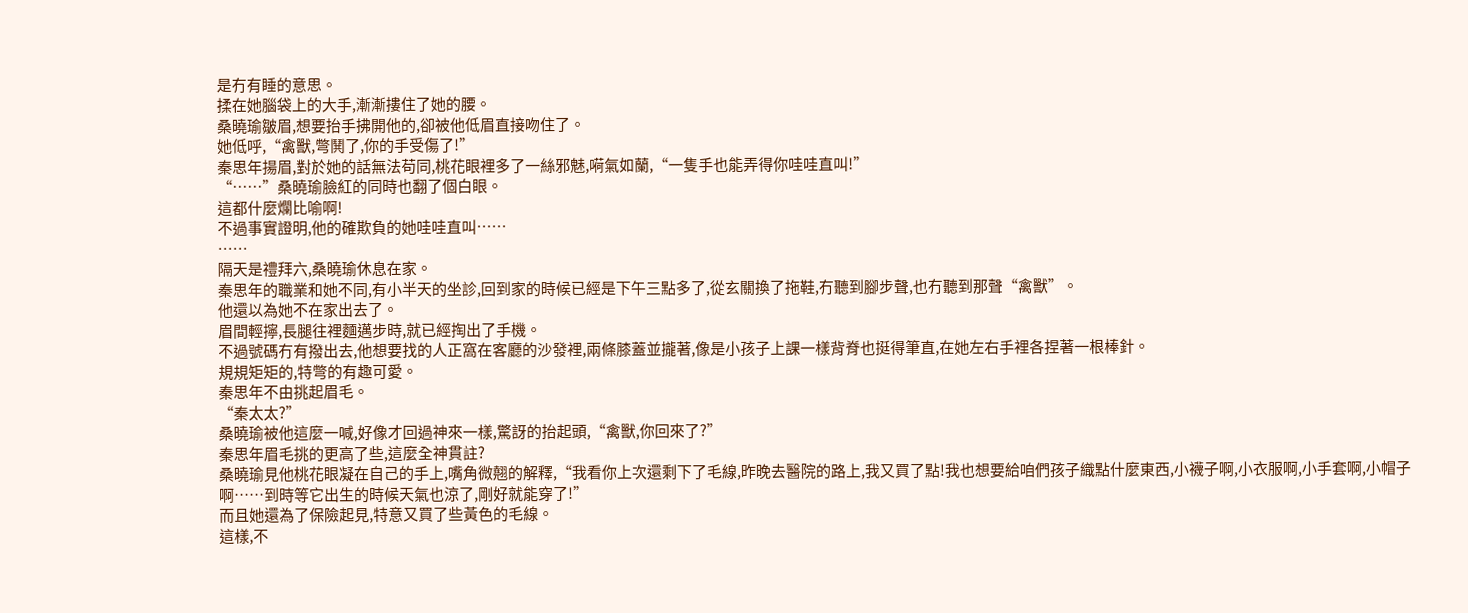是冇有睡的意思。
揉在她腦袋上的大手,漸漸摟住了她的腰。
桑曉瑜皺眉,想要抬手拂開他的,卻被他低眉直接吻住了。
她低呼,“禽獸,彆鬨了,你的手受傷了!”
秦思年揚眉,對於她的話無法苟同,桃花眼裡多了一絲邪魅,嗬氣如蘭,“一隻手也能弄得你哇哇直叫!”
“……”桑曉瑜臉紅的同時也翻了個白眼。
這都什麼爛比喻啊!
不過事實證明,他的確欺負的她哇哇直叫……
……
隔天是禮拜六,桑曉瑜休息在家。
秦思年的職業和她不同,有小半天的坐診,回到家的時候已經是下午三點多了,從玄關換了拖鞋,冇聽到腳步聲,也冇聽到那聲“禽獸”。
他還以為她不在家出去了。
眉間輕擰,長腿往裡麵邁步時,就已經掏出了手機。
不過號碼冇有撥出去,他想要找的人正窩在客廳的沙發裡,兩條膝蓋並攏著,像是小孩子上課一樣背脊也挺得筆直,在她左右手裡各捏著一根棒針。
規規矩矩的,特彆的有趣可愛。
秦思年不由挑起眉毛。
“秦太太?”
桑曉瑜被他這麼一喊,好像才回過神來一樣,驚訝的抬起頭,“禽獸,你回來了?”
秦思年眉毛挑的更高了些,這麼全神貫註?
桑曉瑜見他桃花眼凝在自己的手上,嘴角微翹的解釋,“我看你上次還剩下了毛線,昨晚去醫院的路上,我又買了點!我也想要給咱們孩子織點什麼東西,小襪子啊,小衣服啊,小手套啊,小帽子啊……到時等它出生的時候天氣也涼了,剛好就能穿了!”
而且她還為了保險起見,特意又買了些黃色的毛線。
這樣,不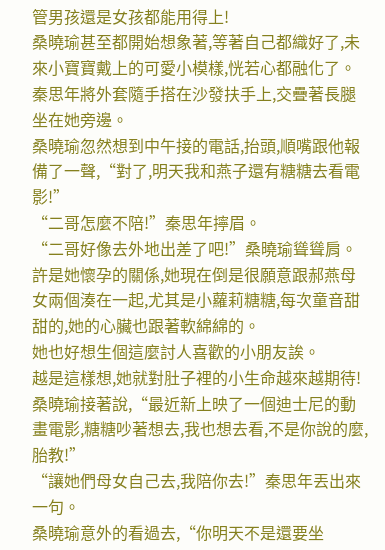管男孩還是女孩都能用得上!
桑曉瑜甚至都開始想象著,等著自己都織好了,未來小寶寶戴上的可愛小模樣,恍若心都融化了。
秦思年將外套隨手搭在沙發扶手上,交疊著長腿坐在她旁邊。
桑曉瑜忽然想到中午接的電話,抬頭,順嘴跟他報備了一聲,“對了,明天我和燕子還有糖糖去看電影!”
“二哥怎麼不陪!”秦思年擰眉。
“二哥好像去外地出差了吧!”桑曉瑜聳聳肩。
許是她懷孕的關係,她現在倒是很願意跟郝燕母女兩個湊在一起,尤其是小蘿莉糖糖,每次童音甜甜的,她的心臟也跟著軟綿綿的。
她也好想生個這麼討人喜歡的小朋友誒。
越是這樣想,她就對肚子裡的小生命越來越期待!
桑曉瑜接著說,“最近新上映了一個迪士尼的動畫電影,糖糖吵著想去,我也想去看,不是你說的麼,胎教!”
“讓她們母女自己去,我陪你去!”秦思年丟出來一句。
桑曉瑜意外的看過去,“你明天不是還要坐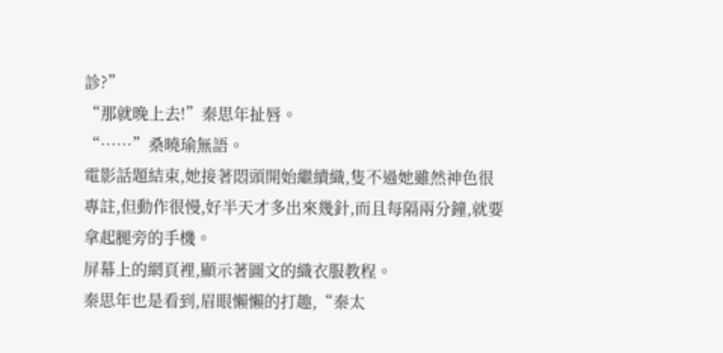診?”
“那就晚上去!”秦思年扯唇。
“……”桑曉瑜無語。
電影話題結束,她接著悶頭開始繼續織,隻不過她雖然神色很專註,但動作很慢,好半天才多出來幾針,而且每隔兩分鐘,就要拿起腿旁的手機。
屏幕上的網頁裡,顯示著圖文的織衣服教程。
秦思年也是看到,眉眼懶懶的打趣,“秦太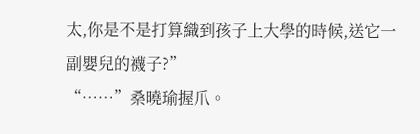太,你是不是打算織到孩子上大學的時候,送它一副嬰兒的襪子?”
“……”桑曉瑜握爪。